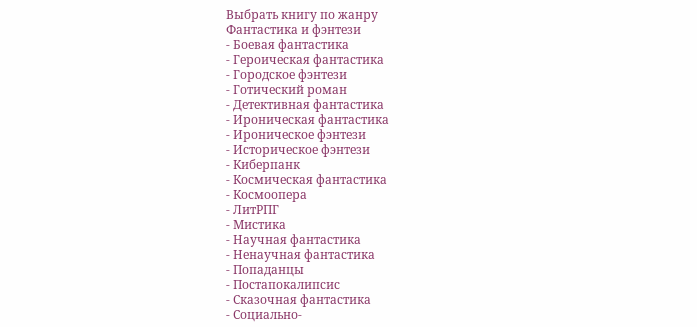Выбрать книгу по жанру
Фантастика и фэнтези
- Боевая фантастика
- Героическая фантастика
- Городское фэнтези
- Готический роман
- Детективная фантастика
- Ироническая фантастика
- Ироническое фэнтези
- Историческое фэнтези
- Киберпанк
- Космическая фантастика
- Космоопера
- ЛитРПГ
- Мистика
- Научная фантастика
- Ненаучная фантастика
- Попаданцы
- Постапокалипсис
- Сказочная фантастика
- Социально-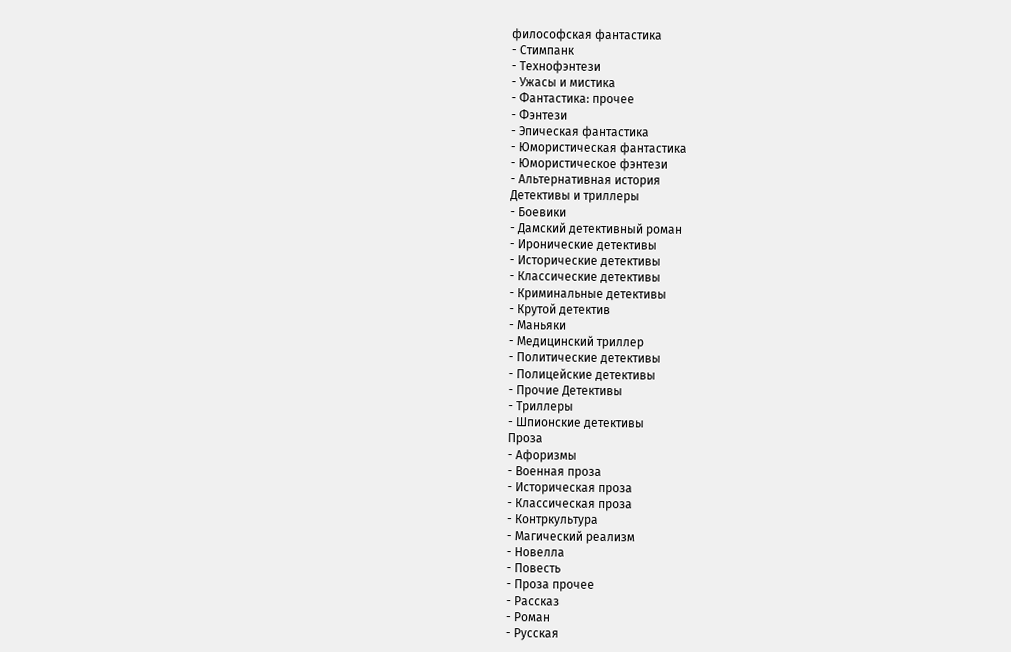философская фантастика
- Стимпанк
- Технофэнтези
- Ужасы и мистика
- Фантастика: прочее
- Фэнтези
- Эпическая фантастика
- Юмористическая фантастика
- Юмористическое фэнтези
- Альтернативная история
Детективы и триллеры
- Боевики
- Дамский детективный роман
- Иронические детективы
- Исторические детективы
- Классические детективы
- Криминальные детективы
- Крутой детектив
- Маньяки
- Медицинский триллер
- Политические детективы
- Полицейские детективы
- Прочие Детективы
- Триллеры
- Шпионские детективы
Проза
- Афоризмы
- Военная проза
- Историческая проза
- Классическая проза
- Контркультура
- Магический реализм
- Новелла
- Повесть
- Проза прочее
- Рассказ
- Роман
- Русская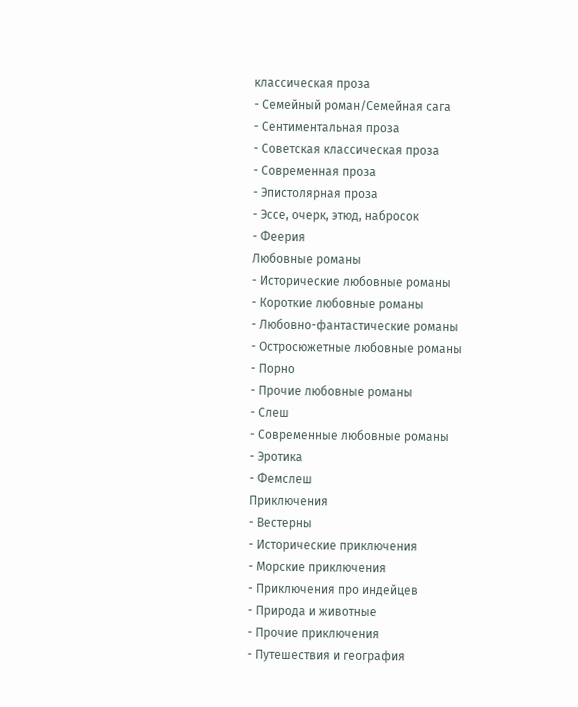классическая проза
- Семейный роман/Семейная сага
- Сентиментальная проза
- Советская классическая проза
- Современная проза
- Эпистолярная проза
- Эссе, очерк, этюд, набросок
- Феерия
Любовные романы
- Исторические любовные романы
- Короткие любовные романы
- Любовно-фантастические романы
- Остросюжетные любовные романы
- Порно
- Прочие любовные романы
- Слеш
- Современные любовные романы
- Эротика
- Фемслеш
Приключения
- Вестерны
- Исторические приключения
- Морские приключения
- Приключения про индейцев
- Природа и животные
- Прочие приключения
- Путешествия и география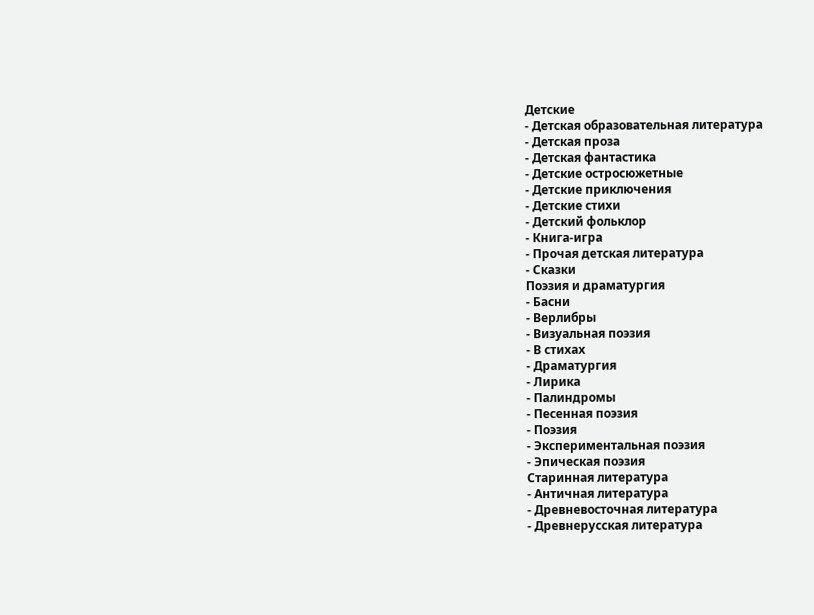Детские
- Детская образовательная литература
- Детская проза
- Детская фантастика
- Детские остросюжетные
- Детские приключения
- Детские стихи
- Детский фольклор
- Книга-игра
- Прочая детская литература
- Сказки
Поэзия и драматургия
- Басни
- Верлибры
- Визуальная поэзия
- В стихах
- Драматургия
- Лирика
- Палиндромы
- Песенная поэзия
- Поэзия
- Экспериментальная поэзия
- Эпическая поэзия
Старинная литература
- Античная литература
- Древневосточная литература
- Древнерусская литература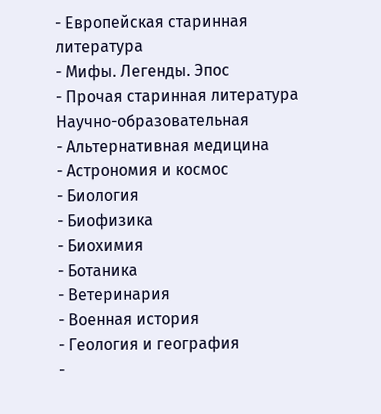- Европейская старинная литература
- Мифы. Легенды. Эпос
- Прочая старинная литература
Научно-образовательная
- Альтернативная медицина
- Астрономия и космос
- Биология
- Биофизика
- Биохимия
- Ботаника
- Ветеринария
- Военная история
- Геология и география
-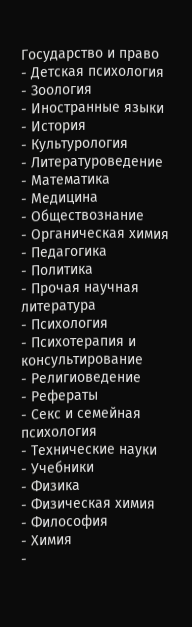Государство и право
- Детская психология
- Зоология
- Иностранные языки
- История
- Культурология
- Литературоведение
- Математика
- Медицина
- Обществознание
- Органическая химия
- Педагогика
- Политика
- Прочая научная литература
- Психология
- Психотерапия и консультирование
- Религиоведение
- Рефераты
- Секс и семейная психология
- Технические науки
- Учебники
- Физика
- Физическая химия
- Философия
- Химия
-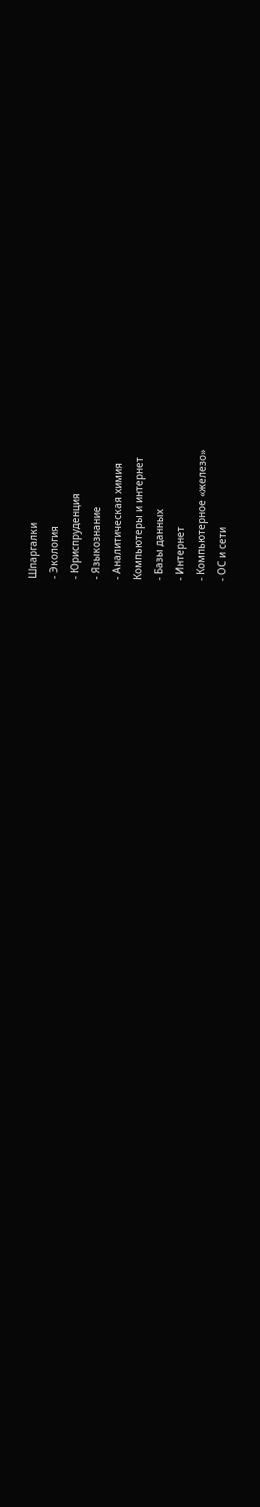Шпаргалки
- Экология
- Юриспруденция
- Языкознание
- Аналитическая химия
Компьютеры и интернет
- Базы данных
- Интернет
- Компьютерное «железо»
- ОС и сети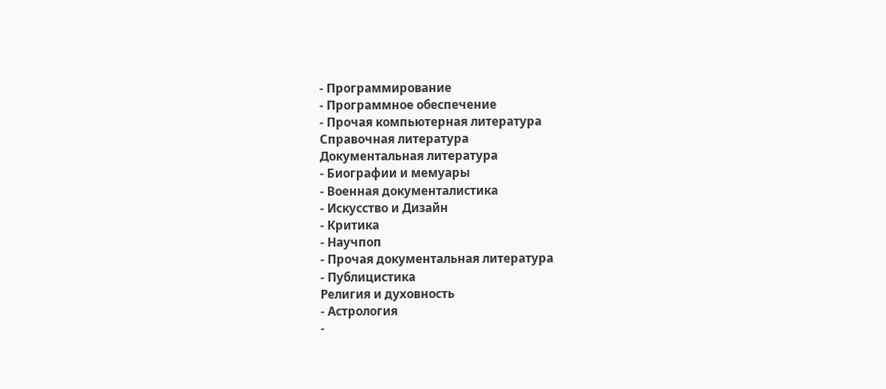- Программирование
- Программное обеспечение
- Прочая компьютерная литература
Справочная литература
Документальная литература
- Биографии и мемуары
- Военная документалистика
- Искусство и Дизайн
- Критика
- Научпоп
- Прочая документальная литература
- Публицистика
Религия и духовность
- Астрология
-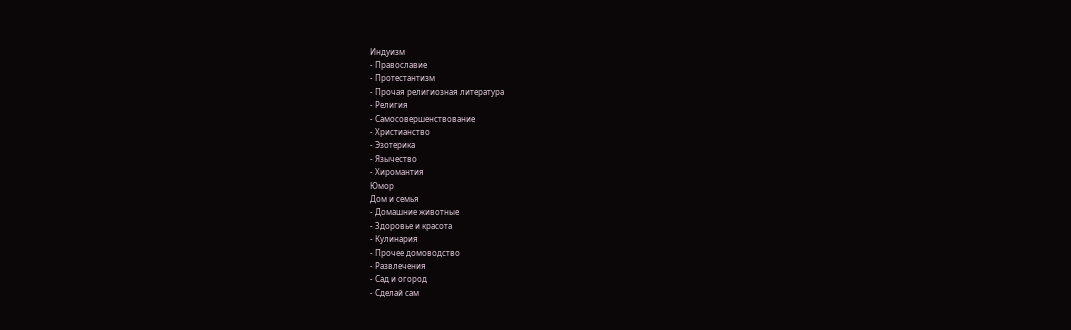Индуизм
- Православие
- Протестантизм
- Прочая религиозная литература
- Религия
- Самосовершенствование
- Христианство
- Эзотерика
- Язычество
- Хиромантия
Юмор
Дом и семья
- Домашние животные
- Здоровье и красота
- Кулинария
- Прочее домоводство
- Развлечения
- Сад и огород
- Сделай сам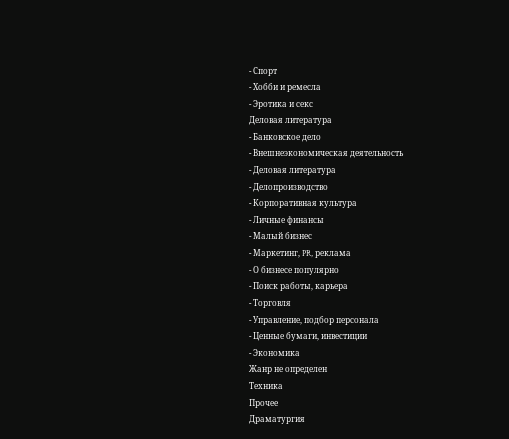- Спорт
- Хобби и ремесла
- Эротика и секс
Деловая литература
- Банковское дело
- Внешнеэкономическая деятельность
- Деловая литература
- Делопроизводство
- Корпоративная культура
- Личные финансы
- Малый бизнес
- Маркетинг, PR, реклама
- О бизнесе популярно
- Поиск работы, карьера
- Торговля
- Управление, подбор персонала
- Ценные бумаги, инвестиции
- Экономика
Жанр не определен
Техника
Прочее
Драматургия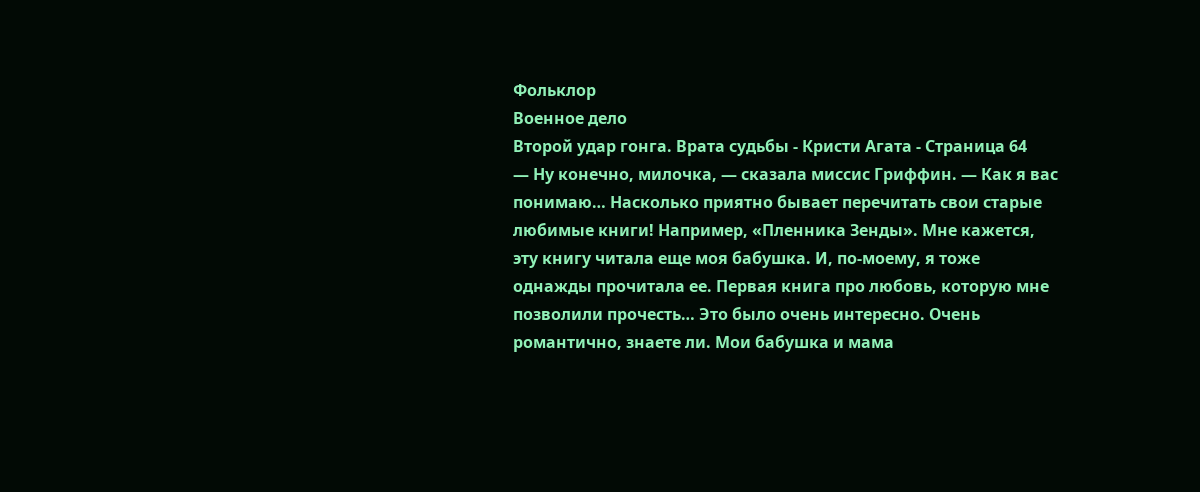Фольклор
Военное дело
Второй удар гонга. Врата судьбы - Кристи Агата - Страница 64
— Ну конечно, милочка, — сказала миссис Гриффин. — Как я вас понимаю… Насколько приятно бывает перечитать свои старые любимые книги! Например, «Пленника Зенды». Мне кажется, эту книгу читала еще моя бабушка. И, по-моему, я тоже однажды прочитала ее. Первая книга про любовь, которую мне позволили прочесть… Это было очень интересно. Очень романтично, знаете ли. Мои бабушка и мама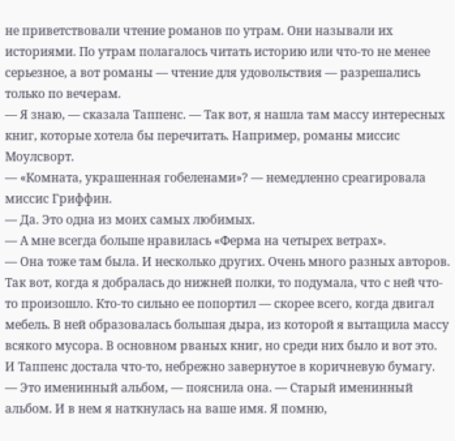не приветствовали чтение романов по утрам. Они называли их историями. По утрам полагалось читать историю или что-то не менее серьезное, а вот романы — чтение для удовольствия — разрешались только по вечерам.
— Я знаю, — сказала Таппенс. — Так вот, я нашла там массу интересных книг, которые хотела бы перечитать. Например, романы миссис Моулсворт.
— «Комната, украшенная гобеленами»? — немедленно среагировала миссис Гриффин.
— Да. Это одна из моих самых любимых.
— А мне всегда больше нравилась «Ферма на четырех ветрах».
— Она тоже там была. И несколько других. Очень много разных авторов. Так вот, когда я добралась до нижней полки, то подумала, что с ней что-то произошло. Кто-то сильно ее попортил — скорее всего, когда двигал мебель. В ней образовалась большая дыра, из которой я вытащила массу всякого мусора. В основном рваных книг, но среди них было и вот это.
И Таппенс достала что-то, небрежно завернутое в коричневую бумагу.
— Это именинный альбом, — пояснила она. — Старый именинный альбом. И в нем я наткнулась на ваше имя. Я помню,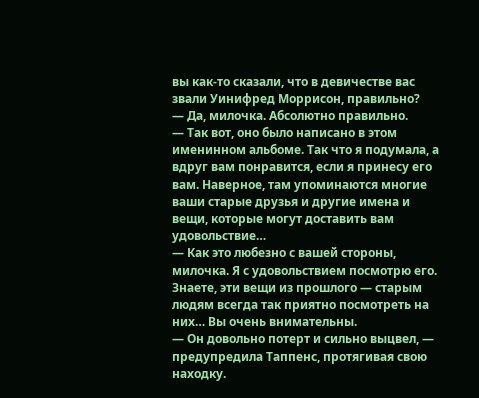вы как-то сказали, что в девичестве вас звали Уинифред Моррисон, правильно?
— Да, милочка. Абсолютно правильно.
— Так вот, оно было написано в этом именинном альбоме. Так что я подумала, а вдруг вам понравится, если я принесу его вам. Наверное, там упоминаются многие ваши старые друзья и другие имена и вещи, которые могут доставить вам удовольствие…
— Как это любезно с вашей стороны, милочка. Я с удовольствием посмотрю его. Знаете, эти вещи из прошлого — старым людям всегда так приятно посмотреть на них… Вы очень внимательны.
— Он довольно потерт и сильно выцвел, — предупредила Таппенс, протягивая свою находку.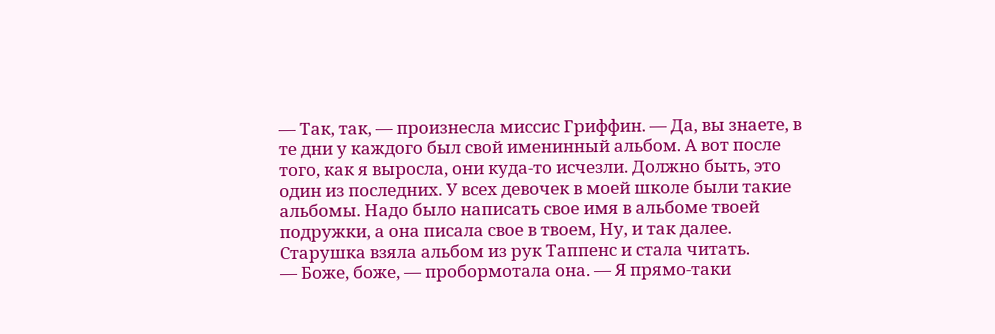— Так, так, — произнесла миссис Гриффин. — Да, вы знаете, в те дни у каждого был свой именинный альбом. А вот после того, как я выросла, они куда-то исчезли. Должно быть, это один из последних. У всех девочек в моей школе были такие альбомы. Надо было написать свое имя в альбоме твоей подружки, а она писала свое в твоем, Ну, и так далее.
Старушка взяла альбом из рук Таппенс и стала читать.
— Боже, боже, — пробормотала она. — Я прямо-таки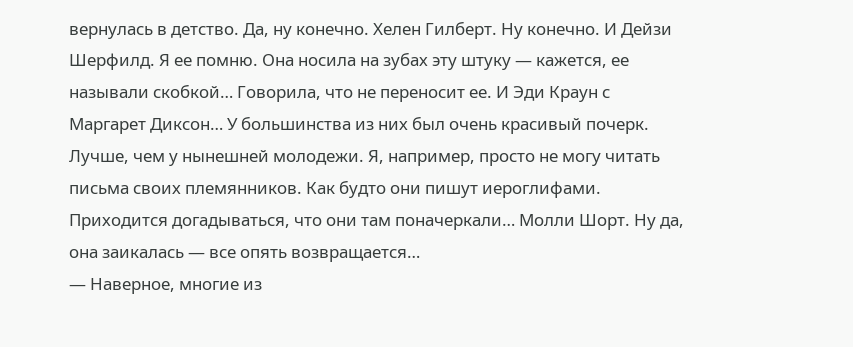вернулась в детство. Да, ну конечно. Хелен Гилберт. Ну конечно. И Дейзи Шерфилд. Я ее помню. Она носила на зубах эту штуку — кажется, ее называли скобкой… Говорила, что не переносит ее. И Эди Краун с Маргарет Диксон… У большинства из них был очень красивый почерк. Лучше, чем у нынешней молодежи. Я, например, просто не могу читать письма своих племянников. Как будто они пишут иероглифами. Приходится догадываться, что они там поначеркали… Молли Шорт. Ну да, она заикалась — все опять возвращается…
— Наверное, многие из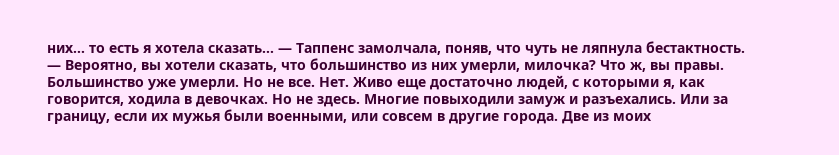них… то есть я хотела сказать… — Таппенс замолчала, поняв, что чуть не ляпнула бестактность.
— Вероятно, вы хотели сказать, что большинство из них умерли, милочка? Что ж, вы правы. Большинство уже умерли. Но не все. Нет. Живо еще достаточно людей, с которыми я, как говорится, ходила в девочках. Но не здесь. Многие повыходили замуж и разъехались. Или за границу, если их мужья были военными, или совсем в другие города. Две из моих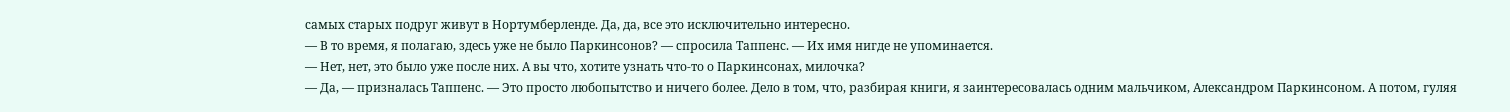самых старых подруг живут в Нортумберленде. Да, да, все это исключительно интересно.
— В то время, я полагаю, здесь уже не было Паркинсонов? — спросила Таппенс. — Их имя нигде не упоминается.
— Нет, нет, это было уже после них. А вы что, хотите узнать что-то о Паркинсонах, милочка?
— Да, — призналась Таппенс. — Это просто любопытство и ничего более. Дело в том, что, разбирая книги, я заинтересовалась одним мальчиком, Александром Паркинсоном. А потом, гуляя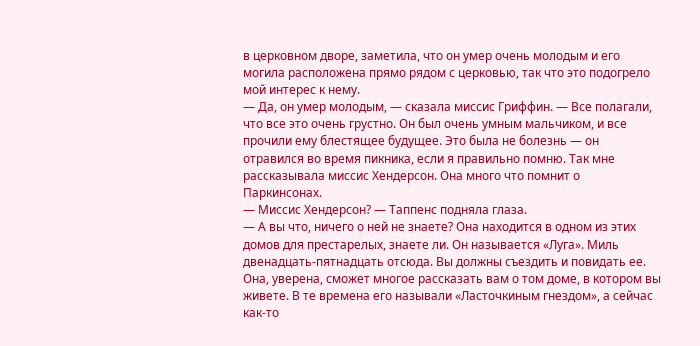в церковном дворе, заметила, что он умер очень молодым и его могила расположена прямо рядом с церковью, так что это подогрело мой интерес к нему.
— Да, он умер молодым, — сказала миссис Гриффин. — Все полагали, что все это очень грустно. Он был очень умным мальчиком, и все прочили ему блестящее будущее. Это была не болезнь — он отравился во время пикника, если я правильно помню. Так мне рассказывала миссис Хендерсон. Она много что помнит о Паркинсонах.
— Миссис Хендерсон? — Таппенс подняла глаза.
— А вы что, ничего о ней не знаете? Она находится в одном из этих домов для престарелых, знаете ли. Он называется «Луга». Миль двенадцать-пятнадцать отсюда. Вы должны съездить и повидать ее. Она, уверена, сможет многое рассказать вам о том доме, в котором вы живете. В те времена его называли «Ласточкиным гнездом», а сейчас как-то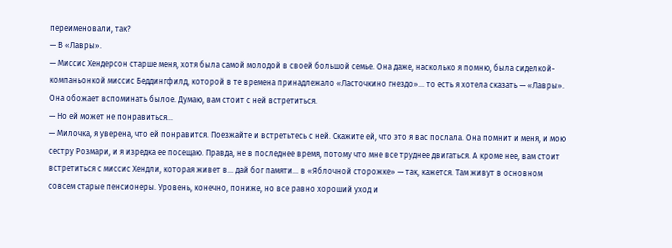переименовали, так?
— В «Лавры».
— Миссис Хендерсон старше меня, хотя была самой молодой в своей большой семье. Она даже, насколько я помню, была сиделкой-компаньонкой миссис Беддингфилд, которой в те времена принадлежало «Ласточкино гнездо»… то есть я хотела сказать — «Лавры». Она обожает вспоминать былое. Думаю, вам стоит с ней встретиться.
— Но ей может не понравиться…
— Милочка, я уверена, что ей понравится. Поезжайте и встретьтесь с ней. Скажите ей, что это я вас послала. Она помнит и меня, и мою сестру Розмари, и я изредка ее посещаю. Правда, не в последнее время, потому что мне все труднее двигаться. А кроме нее, вам стоит встретиться с миссис Хендли, которая живет в… дай бог памяти… в «Яблочной сторожке» — так, кажется. Там живут в основном совсем старые пенсионеры. Уровень, конечно, пониже, но все равно хороший уход и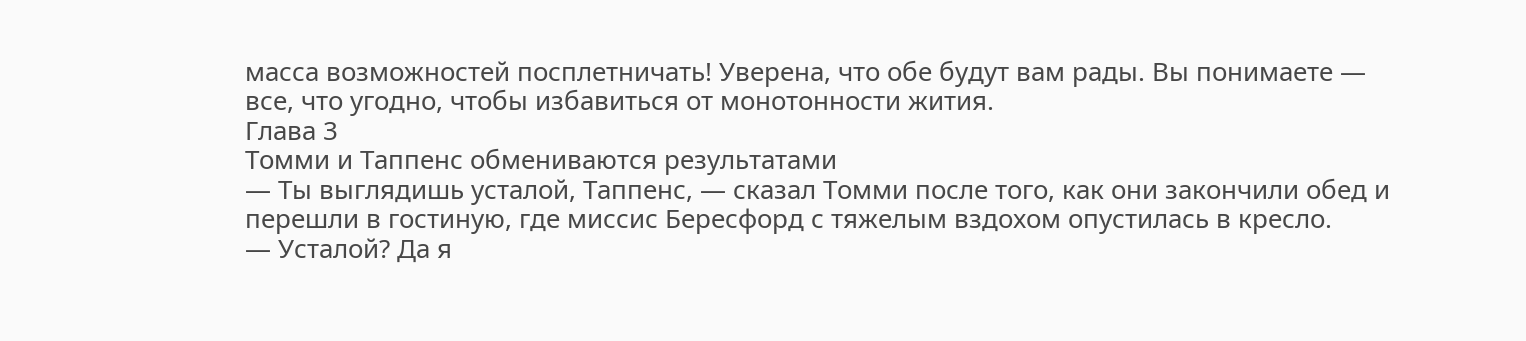масса возможностей посплетничать! Уверена, что обе будут вам рады. Вы понимаете — все, что угодно, чтобы избавиться от монотонности жития.
Глава 3
Томми и Таппенс обмениваются результатами
— Ты выглядишь усталой, Таппенс, — сказал Томми после того, как они закончили обед и перешли в гостиную, где миссис Бересфорд с тяжелым вздохом опустилась в кресло.
— Усталой? Да я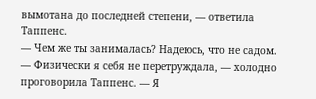вымотана до последней степени, — ответила Таппенс.
— Чем же ты занималась? Надеюсь, что не садом.
— Физически я себя не перетруждала, — холодно проговорила Таппенс. — Я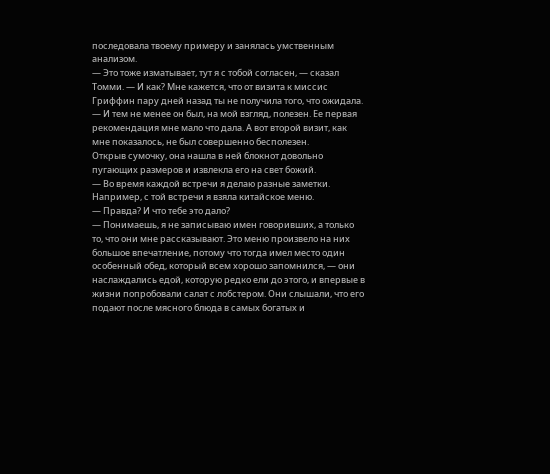последовала твоему примеру и занялась умственным анализом.
— Это тоже изматывает, тут я с тобой согласен, — сказал Томми. — И как? Мне кажется, что от визита к миссис Гриффин пару дней назад ты не получила того, что ожидала.
— И тем не менее он был, на мой взгляд, полезен. Ее первая рекомендация мне мало что дала. А вот второй визит, как мне показалось, не был совершенно бесполезен.
Открыв сумочку, она нашла в ней блокнот довольно пугающих размеров и извлекла его на свет божий.
— Во время каждой встречи я делаю разные заметки. Например, с той встречи я взяла китайское меню.
— Правда? И что тебе это дало?
— Понимаешь, я не записываю имен говоривших, а только то, что они мне рассказывают. Это меню произвело на них большое впечатление, потому что тогда имел место один особенный обед, который всем хорошо запомнился, — они наслаждались едой, которую редко ели до этого, и впервые в жизни попробовали салат с лобстером. Они слышали, что его подают после мясного блюда в самых богатых и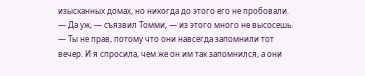изысканных домах, но никогда до этого его не пробовали.
— Да уж, — съязвил Томми, — из этого много не высосешь.
— Ты не прав, потому что они навсегда запомнили тот вечер. И я спросила, чем же он им так запомнился, а они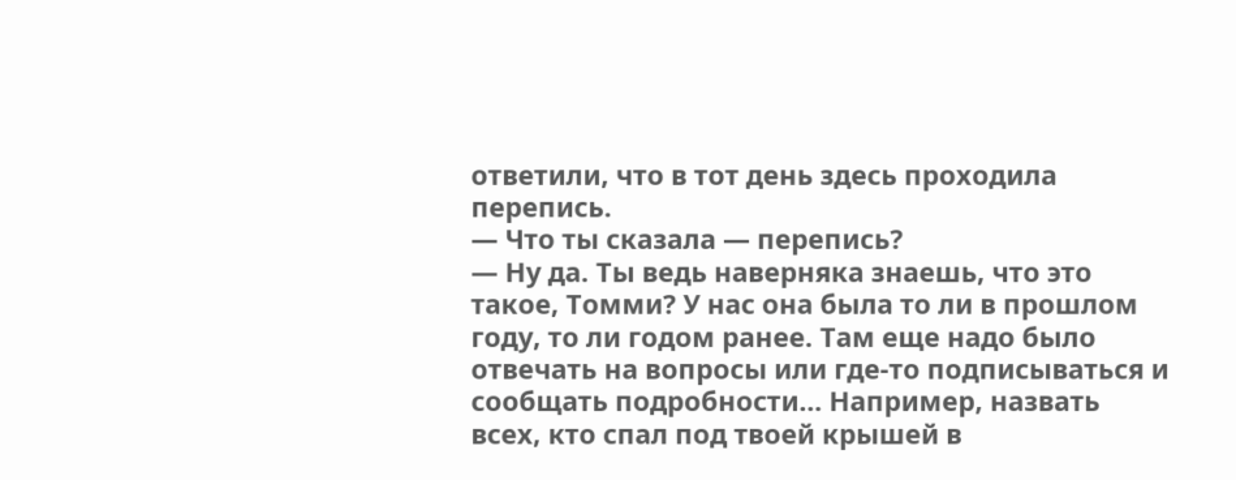ответили, что в тот день здесь проходила перепись.
— Что ты сказала — перепись?
— Ну да. Ты ведь наверняка знаешь, что это такое, Томми? У нас она была то ли в прошлом году, то ли годом ранее. Там еще надо было отвечать на вопросы или где-то подписываться и сообщать подробности… Например, назвать всех, кто спал под твоей крышей в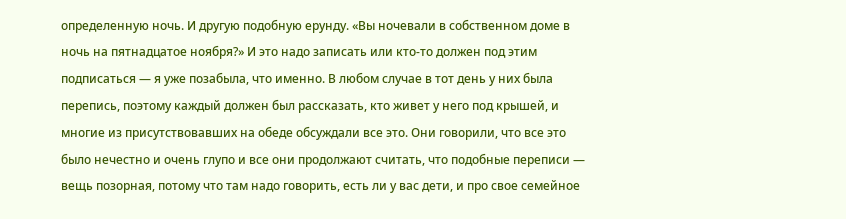определенную ночь. И другую подобную ерунду. «Вы ночевали в собственном доме в ночь на пятнадцатое ноября?» И это надо записать или кто-то должен под этим подписаться — я уже позабыла, что именно. В любом случае в тот день у них была перепись, поэтому каждый должен был рассказать, кто живет у него под крышей, и многие из присутствовавших на обеде обсуждали все это. Они говорили, что все это было нечестно и очень глупо и все они продолжают считать, что подобные переписи — вещь позорная, потому что там надо говорить, есть ли у вас дети, и про свое семейное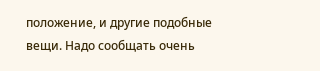положение, и другие подобные вещи. Надо сообщать очень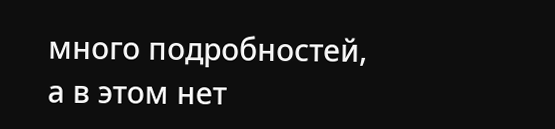много подробностей, а в этом нет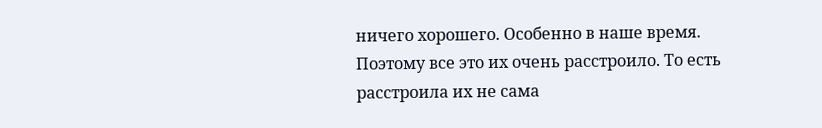ничего хорошего. Особенно в наше время. Поэтому все это их очень расстроило. То есть расстроила их не сама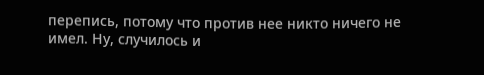перепись, потому что против нее никто ничего не имел. Ну, случилось и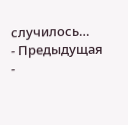случилось…
- Предыдущая
-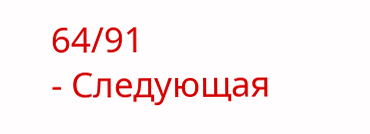64/91
- Следующая